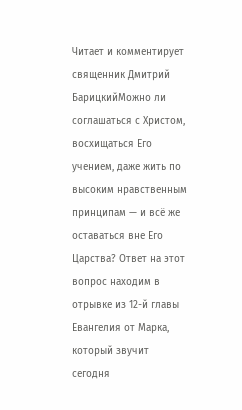Читает и комментирует священник Дмитрий БарицкийМожно ли соглашаться с Христом, восхищаться Его учением, даже жить по высоким нравственным принципам — и всё же оставаться вне Его Царства? Ответ на этот вопрос находим в отрывке из 12-й главы Евангелия от Марка, который звучит сегодня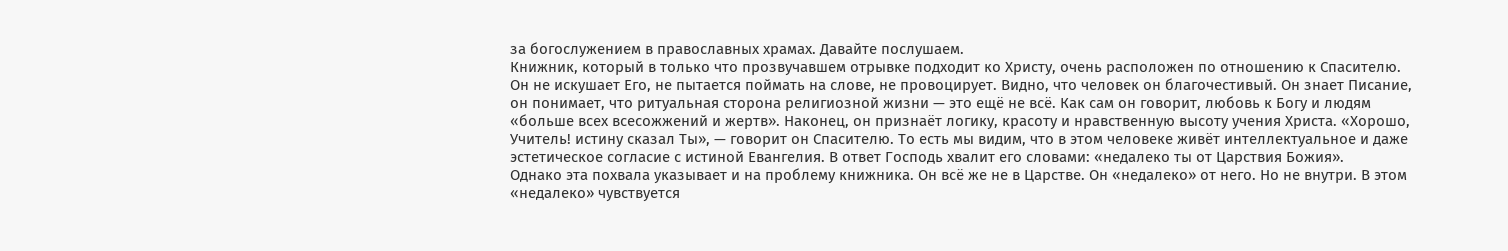за богослужением в православных храмах. Давайте послушаем.
Книжник, который в только что прозвучавшем отрывке подходит ко Христу, очень расположен по отношению к Спасителю. Он не искушает Его, не пытается поймать на слове, не провоцирует. Видно, что человек он благочестивый. Он знает Писание, он понимает, что ритуальная сторона религиозной жизни — это ещё не всё. Как сам он говорит, любовь к Богу и людям «больше всех всесожжений и жертв». Наконец, он признаёт логику, красоту и нравственную высоту учения Христа. «Хорошо, Учитель! истину сказал Ты», — говорит он Спасителю. То есть мы видим, что в этом человеке живёт интеллектуальное и даже эстетическое согласие с истиной Евангелия. В ответ Господь хвалит его словами: «недалеко ты от Царствия Божия».
Однако эта похвала указывает и на проблему книжника. Он всё же не в Царстве. Он «недалеко» от него. Но не внутри. В этом «недалеко» чувствуется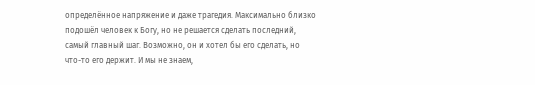определённое напряжение и даже трагедия. Максимально близко подошёл человек к Богу, но не решается сделать последний, самый главный шаг. Возможно, он и хотел бы его сделать, но что-то его держит. И мы не знаем,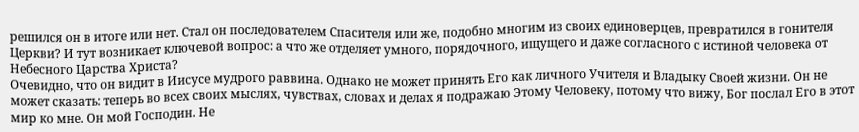решился он в итоге или нет. Стал он последователем Спасителя или же, подобно многим из своих единоверцев, превратился в гонителя Церкви? И тут возникает ключевой вопрос: а что же отделяет умного, порядочного, ищущего и даже согласного с истиной человека от Небесного Царства Христа?
Очевидно, что он видит в Иисусе мудрого раввина. Однако не может принять Его как личного Учителя и Владыку Своей жизни. Он не может сказать: теперь во всех своих мыслях, чувствах, словах и делах я подражаю Этому Человеку, потому что вижу, Бог послал Его в этот мир ко мне. Он мой Господин. Не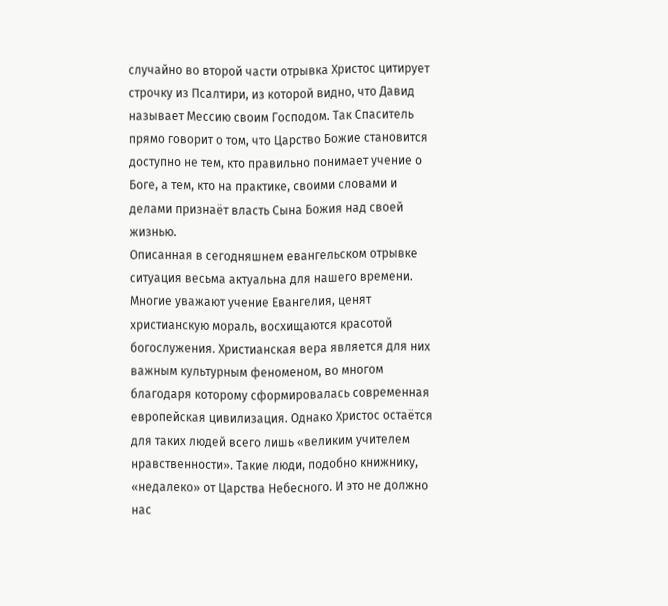случайно во второй части отрывка Христос цитирует строчку из Псалтири, из которой видно, что Давид называет Мессию своим Господом. Так Спаситель прямо говорит о том, что Царство Божие становится доступно не тем, кто правильно понимает учение о Боге, а тем, кто на практике, своими словами и делами признаёт власть Сына Божия над своей жизнью.
Описанная в сегодняшнем евангельском отрывке ситуация весьма актуальна для нашего времени. Многие уважают учение Евангелия, ценят христианскую мораль, восхищаются красотой богослужения. Христианская вера является для них важным культурным феноменом, во многом благодаря которому сформировалась современная европейская цивилизация. Однако Христос остаётся для таких людей всего лишь «великим учителем нравственности». Такие люди, подобно книжнику, «недалеко» от Царства Небесного. И это не должно нас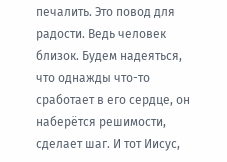печалить. Это повод для радости. Ведь человек близок. Будем надеяться, что однажды что-то сработает в его сердце, он наберётся решимости, сделает шаг. И тот Иисус,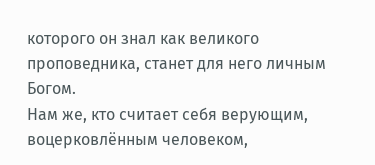которого он знал как великого проповедника, станет для него личным Богом.
Нам же, кто считает себя верующим, воцерковлённым человеком,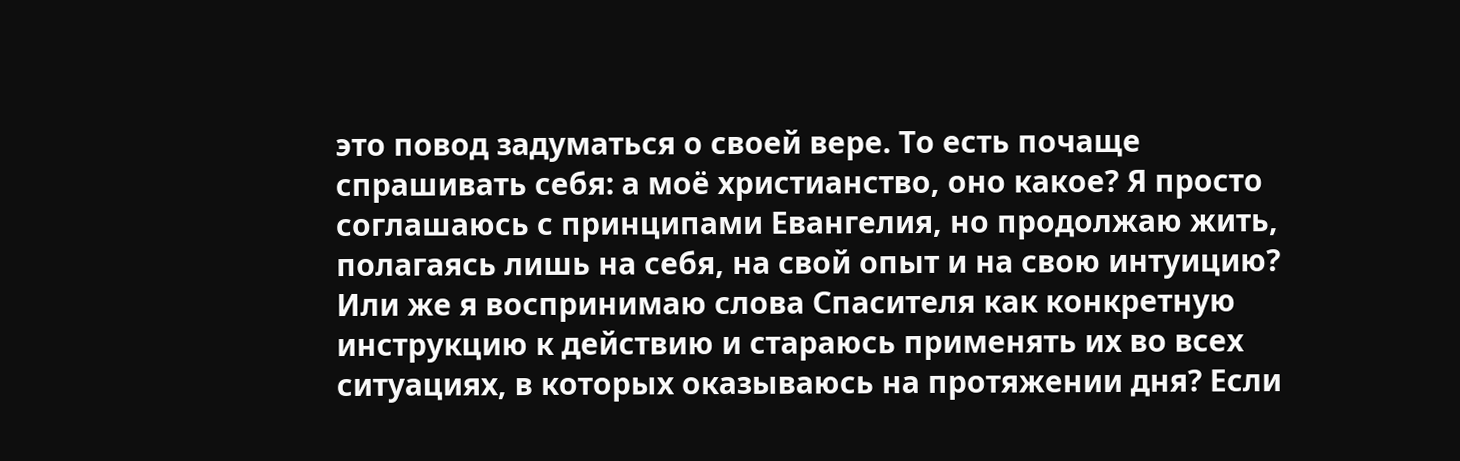это повод задуматься о своей вере. То есть почаще спрашивать себя: а моё христианство, оно какое? Я просто соглашаюсь с принципами Евангелия, но продолжаю жить, полагаясь лишь на себя, на свой опыт и на свою интуицию? Или же я воспринимаю слова Спасителя как конкретную инструкцию к действию и стараюсь применять их во всех ситуациях, в которых оказываюсь на протяжении дня? Если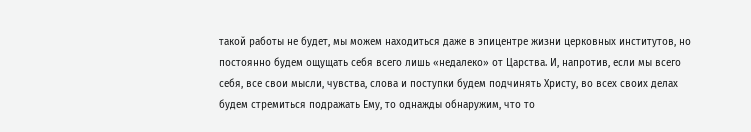такой работы не будет, мы можем находиться даже в эпицентре жизни церковных институтов, но постоянно будем ощущать себя всего лишь «недалеко» от Царства. И, напротив, если мы всего себя, все свои мысли, чувства, слова и поступки будем подчинять Христу, во всех своих делах будем стремиться подражать Ему, то однажды обнаружим, что то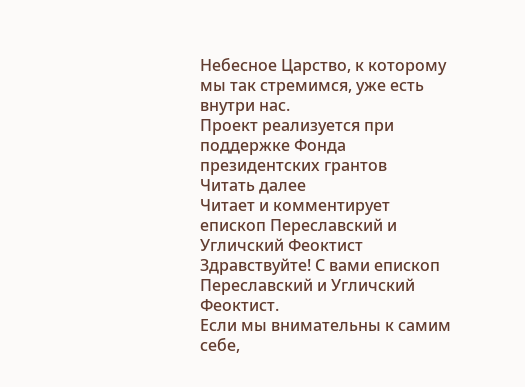Небесное Царство, к которому мы так стремимся, уже есть внутри нас.
Проект реализуется при поддержке Фонда президентских грантов
Читать далее
Читает и комментирует епископ Переславский и Угличский Феоктист Здравствуйте! С вами епископ Переславский и Угличский Феоктист.
Если мы внимательны к самим себе,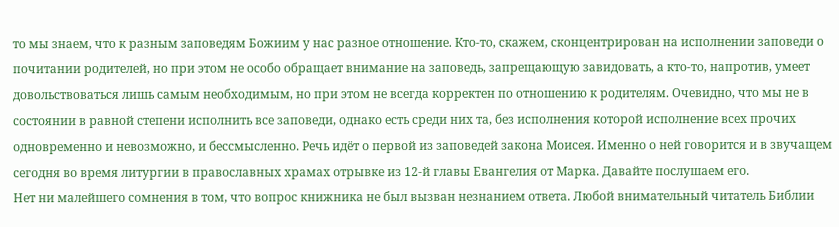то мы знаем, что к разным заповедям Божиим у нас разное отношение. Кто-то, скажем, сконцентрирован на исполнении заповеди о почитании родителей, но при этом не особо обращает внимание на заповедь, запрещающую завидовать, а кто-то, напротив, умеет довольствоваться лишь самым необходимым, но при этом не всегда корректен по отношению к родителям. Очевидно, что мы не в состоянии в равной степени исполнить все заповеди, однако есть среди них та, без исполнения которой исполнение всех прочих одновременно и невозможно, и бессмысленно. Речь идёт о первой из заповедей закона Моисея. Именно о ней говорится и в звучащем сегодня во время литургии в православных храмах отрывке из 12-й главы Евангелия от Марка. Давайте послушаем его.
Нет ни малейшего сомнения в том, что вопрос книжника не был вызван незнанием ответа. Любой внимательный читатель Библии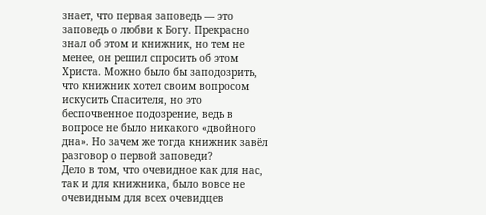знает, что первая заповедь — это заповедь о любви к Богу. Прекрасно знал об этом и книжник, но тем не менее, он решил спросить об этом Христа. Можно было бы заподозрить, что книжник хотел своим вопросом искусить Спасителя, но это беспочвенное подозрение, ведь в вопросе не было никакого «двойного дна». Но зачем же тогда книжник завёл разговор о первой заповеди?
Дело в том, что очевидное как для нас, так и для книжника, было вовсе не очевидным для всех очевидцев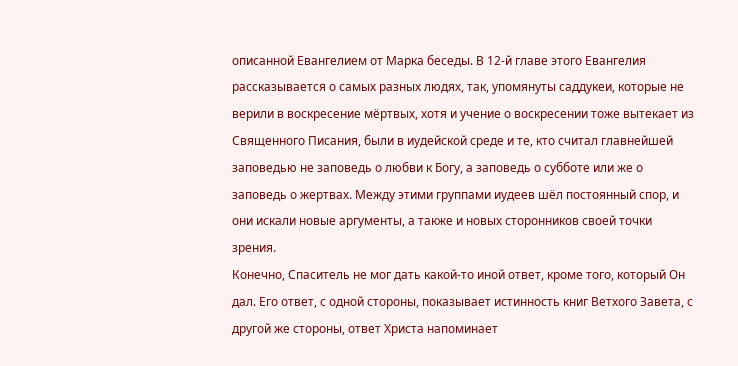описанной Евангелием от Марка беседы. В 12-й главе этого Евангелия рассказывается о самых разных людях, так, упомянуты саддукеи, которые не верили в воскресение мёртвых, хотя и учение о воскресении тоже вытекает из Священного Писания, были в иудейской среде и те, кто считал главнейшей заповедью не заповедь о любви к Богу, а заповедь о субботе или же о заповедь о жертвах. Между этими группами иудеев шёл постоянный спор, и они искали новые аргументы, а также и новых сторонников своей точки зрения.
Конечно, Спаситель не мог дать какой-то иной ответ, кроме того, который Он дал. Его ответ, с одной стороны, показывает истинность книг Ветхого Завета, с другой же стороны, ответ Христа напоминает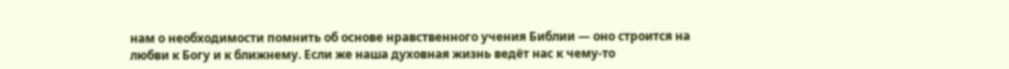нам о необходимости помнить об основе нравственного учения Библии — оно строится на любви к Богу и к ближнему. Если же наша духовная жизнь ведёт нас к чему-то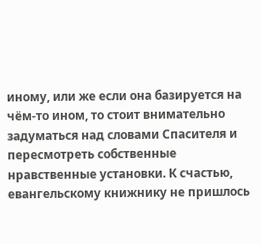иному, или же если она базируется на чём-то ином, то стоит внимательно задуматься над словами Спасителя и пересмотреть собственные нравственные установки. К счастью, евангельскому книжнику не пришлось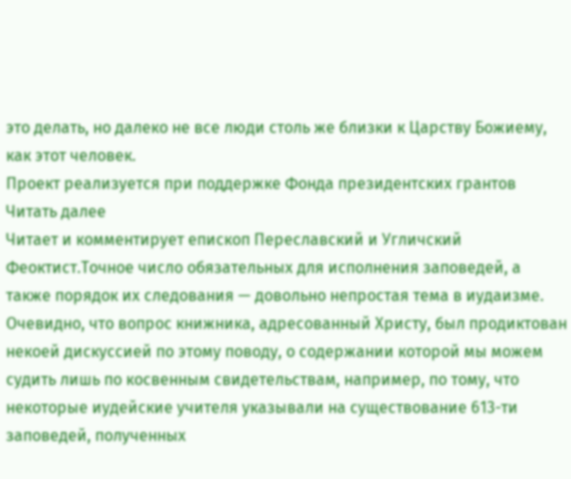это делать, но далеко не все люди столь же близки к Царству Божиему, как этот человек.
Проект реализуется при поддержке Фонда президентских грантов
Читать далее
Читает и комментирует епископ Переславский и Угличский Феоктист.Точное число обязательных для исполнения заповедей, а также порядок их следования — довольно непростая тема в иудаизме. Очевидно, что вопрос книжника, адресованный Христу, был продиктован некоей дискуссией по этому поводу, о содержании которой мы можем судить лишь по косвенным свидетельствам, например, по тому, что некоторые иудейские учителя указывали на существование 613-ти заповедей, полученных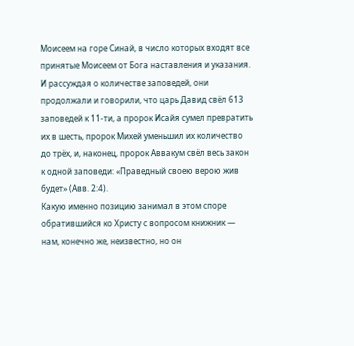Моисеем на горе Синай, в число которых входят все принятые Моисеем от Бога наставления и указания. И рассуждая о количестве заповедей, они продолжали и говорили, что царь Давид свёл 613 заповедей к 11-ти, а пророк Исайя сумел превратить их в шесть, пророк Михей уменьшил их количество до трёх, и, наконец, пророк Аввакум свёл весь закон к одной заповеди: «Праведный своею верою жив будет» (Авв. 2:4).
Какую именно позицию занимал в этом споре обратившийся ко Христу с вопросом книжник — нам, конечно же, неизвестно, но он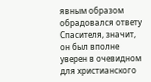явным образом обрадовался ответу Спасителя, значит, он был вполне уверен в очевидном для христианского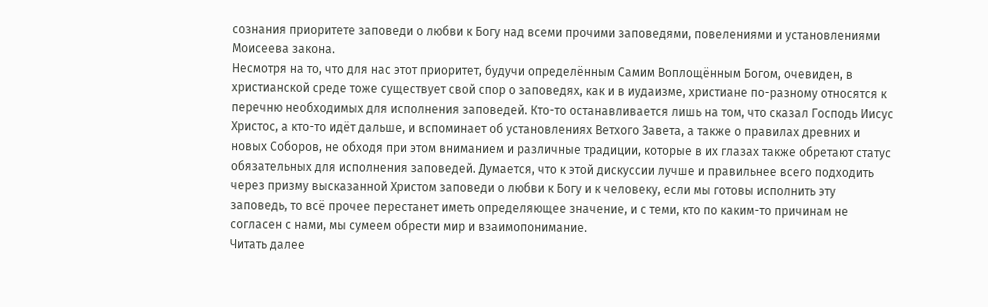сознания приоритете заповеди о любви к Богу над всеми прочими заповедями, повелениями и установлениями Моисеева закона.
Несмотря на то, что для нас этот приоритет, будучи определённым Самим Воплощённым Богом, очевиден, в христианской среде тоже существует свой спор о заповедях, как и в иудаизме, христиане по-разному относятся к перечню необходимых для исполнения заповедей. Кто-то останавливается лишь на том, что сказал Господь Иисус Христос, а кто-то идёт дальше, и вспоминает об установлениях Ветхого Завета, а также о правилах древних и новых Соборов, не обходя при этом вниманием и различные традиции, которые в их глазах также обретают статус обязательных для исполнения заповедей. Думается, что к этой дискуссии лучше и правильнее всего подходить через призму высказанной Христом заповеди о любви к Богу и к человеку, если мы готовы исполнить эту заповедь, то всё прочее перестанет иметь определяющее значение, и с теми, кто по каким-то причинам не согласен с нами, мы сумеем обрести мир и взаимопонимание.
Читать далее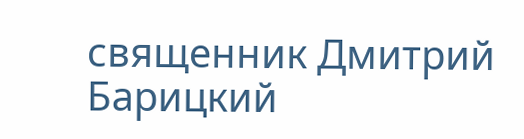священник Дмитрий Барицкий